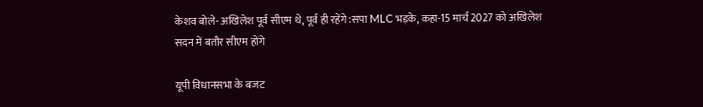केशव बोले- अखिलेश पूर्व सीएम थे, पूर्व ही रहेंगे:सपा MLC भड़के, कहा-15 मार्च 2027 को अखिलेश सदन में बतौर सीएम होंगे

यूपी विधानसभा के बजट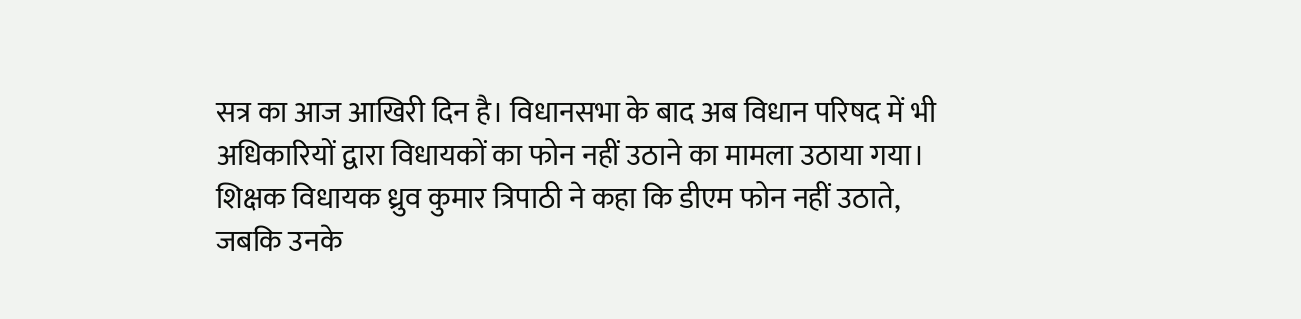सत्र का आज आखिरी दिन है। विधानसभा के बाद अब विधान परिषद में भी अधिकारियों द्वारा विधायकों का फोन नहीं उठाने का मामला उठाया गया। शिक्षक विधायक ध्रुव कुमार त्रिपाठी ने कहा कि डीएम फोन नहीं उठाते, जबकि उनके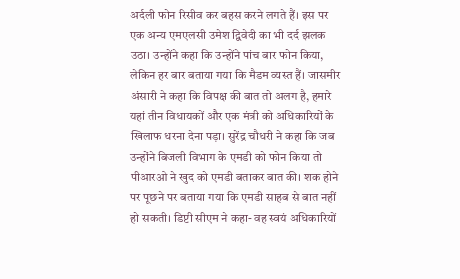अर्दली फोन रिसीव कर बहस करने लगते हैं। इस पर एक अन्य एमएलसी उमेश द्विवेदी का भी दर्द झलक उठा। उन्होंने कहा कि उन्होंने पांच बार फोन किया, लेकिन हर बार बताया गया कि मैडम व्यस्त हैं। जासमीर अंसारी ने कहा कि विपक्ष की बात तो अलग है, हमारे यहां तीन विधायकों और एक मंत्री को अधिकारियों के खिलाफ धरना देना पड़ा। सुरेंद्र चौधरी ने कहा कि जब उन्होंने बिजली विभाग के एमडी को फोन किया तो पीआरओ ने खुद को एमडी बताकर बात की। शक होने पर पूछने पर बताया गया कि एमडी साहब से बात नहीं हो सकती। डिप्टी सीएम ने कहा- वह स्वयं अधिकारियों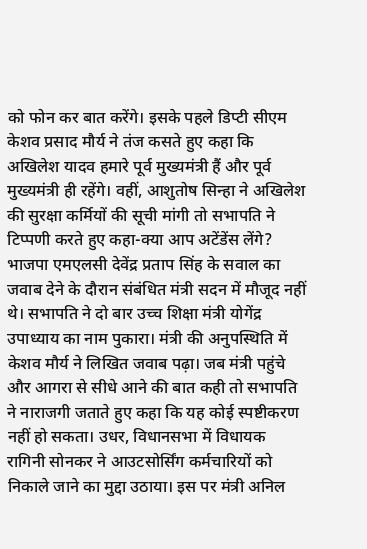को फोन कर बात करेंगे। इसके पहले डिप्टी सीएम केशव प्रसाद मौर्य ने तंज कसते हुए कहा कि अखिलेश यादव हमारे पूर्व मुख्यमंत्री हैं और पूर्व मुख्यमंत्री ही रहेंगे। वहीं, आशुतोष सिन्हा ने अखिलेश की सुरक्षा कर्मियों की सूची मांगी तो सभापति ने टिप्पणी करते हुए कहा-क्या आप अटेंडेंस लेंगे? भाजपा एमएलसी देवेंद्र प्रताप सिंह के सवाल का जवाब देने के दौरान संबंधित मंत्री सदन में मौजूद नहीं थे। सभापति ने दो बार उच्च शिक्षा मंत्री योगेंद्र उपाध्याय का नाम पुकारा। मंत्री की अनुपस्थिति में केशव मौर्य ने लिखित जवाब पढ़ा। जब मंत्री पहुंचे और आगरा से सीधे आने की बात कही तो सभापति ने नाराजगी जताते हुए कहा कि यह कोई स्पष्टीकरण नहीं हो सकता। उधर, विधानसभा में विधायक रागिनी सोनकर ने आउटसोर्सिंग कर्मचारियों को निकाले जाने का मुद्दा उठाया। इस पर मंत्री अनिल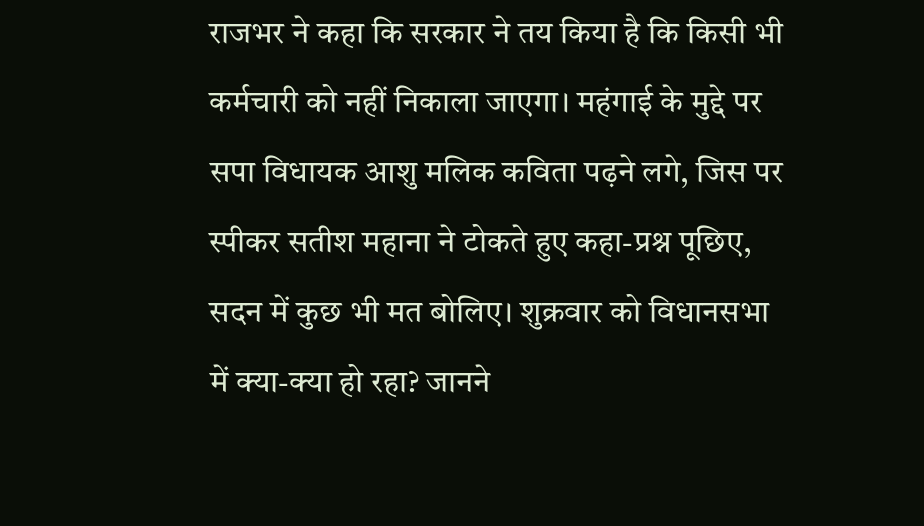राजभर ने कहा कि सरकार ने तय किया है कि किसी भी कर्मचारी को नहीं निकाला जाएगा। महंगाई के मुद्दे पर सपा विधायक आशु मलिक कविता पढ़ने लगे, जिस पर स्पीकर सतीश महाना ने टोकते हुए कहा-प्रश्न पूछिए, सदन में कुछ भी मत बोलिए। शुक्रवार को विधानसभा में क्या-क्या हो रहा? जानने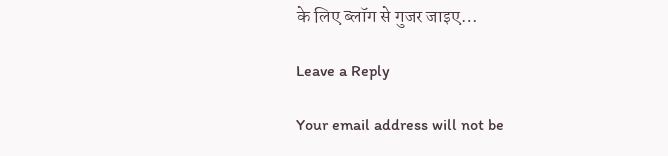के लिए ब्लॉग से गुजर जाइए…

Leave a Reply

Your email address will not be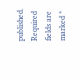published. Required fields are marked *